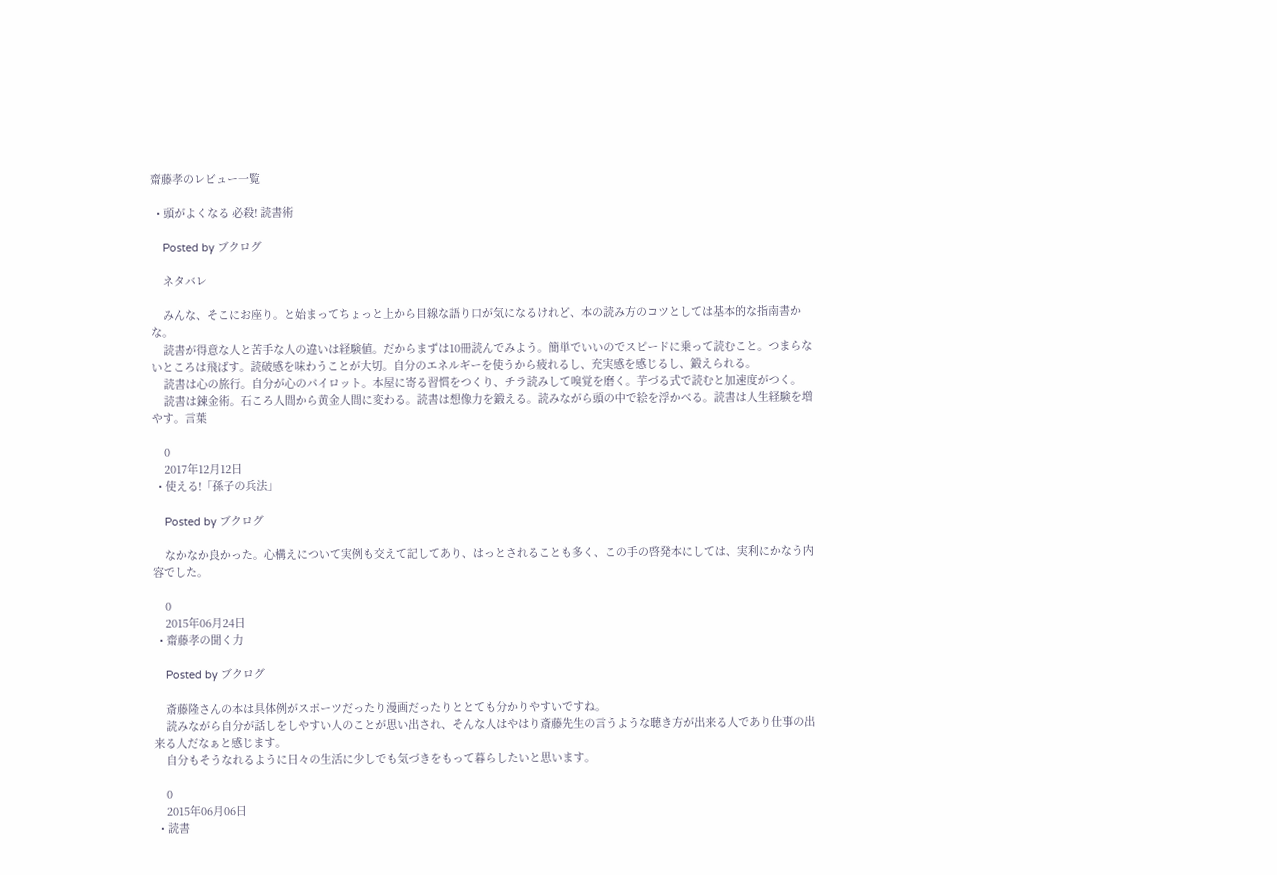齋藤孝のレビュー一覧

  • 頭がよくなる 必殺! 読書術

    Posted by ブクログ

    ネタバレ

    みんな、そこにお座り。と始まってちょっと上から目線な語り口が気になるけれど、本の読み方のコツとしては基本的な指南書かな。
    読書が得意な人と苦手な人の違いは経験値。だからまずは10冊読んでみよう。簡単でいいのでスピードに乗って読むこと。つまらないところは飛ばす。読破感を味わうことが大切。自分のエネルギーを使うから疲れるし、充実感を感じるし、鍛えられる。
    読書は心の旅行。自分が心のパイロット。本屋に寄る習慣をつくり、チラ読みして嗅覚を磨く。芋づる式で読むと加速度がつく。
    読書は錬金術。石ころ人間から黄金人間に変わる。読書は想像力を鍛える。読みながら頭の中で絵を浮かべる。読書は人生経験を増やす。言葉

    0
    2017年12月12日
  • 使える!「孫子の兵法」

    Posted by ブクログ

    なかなか良かった。心構えについて実例も交えて記してあり、はっとされることも多く、この手の啓発本にしては、実利にかなう内容でした。

    0
    2015年06月24日
  • 齋藤孝の聞く力

    Posted by ブクログ

    斎藤隆さんの本は具体例がスポーツだったり漫画だったりととても分かりやすいですね。
    読みながら自分が話しをしやすい人のことが思い出され、そんな人はやはり斎藤先生の言うような聴き方が出来る人であり仕事の出来る人だなぁと感じます。
    自分もそうなれるように日々の生活に少しでも気づきをもって暮らしたいと思います。

    0
    2015年06月06日
  • 読書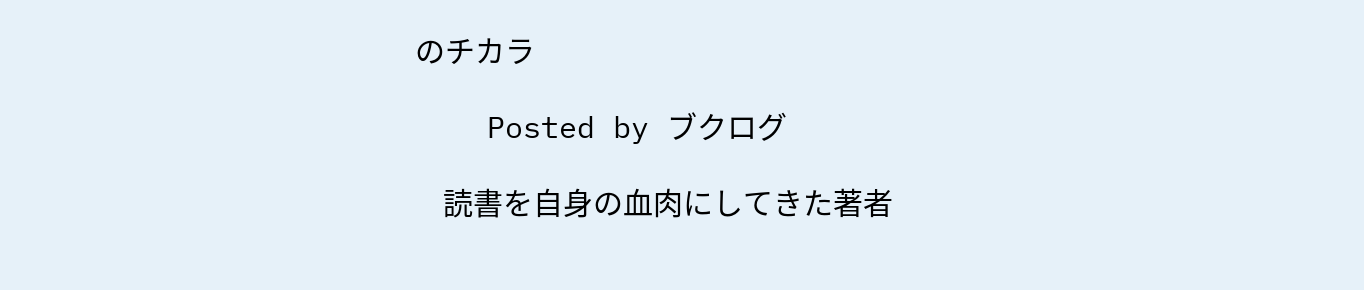のチカラ

    Posted by ブクログ

    読書を自身の血肉にしてきた著者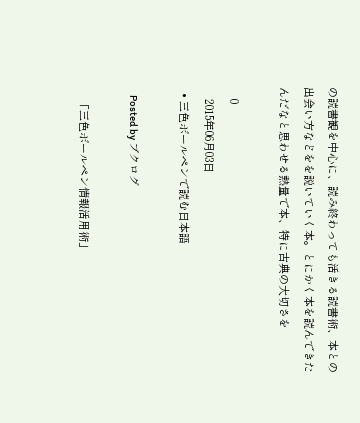の読書観を中心に、読み終わっても活きる読書術、本との出会い方などをを説いていく本。とにかく本を読んできたんだなと思わせる熱量で本、特に古典の大切さを

    0
    2015年06月03日
  • 三色ボールペンで読む日本語

    Posted by ブクログ

    「三色ボールペン情報活用術」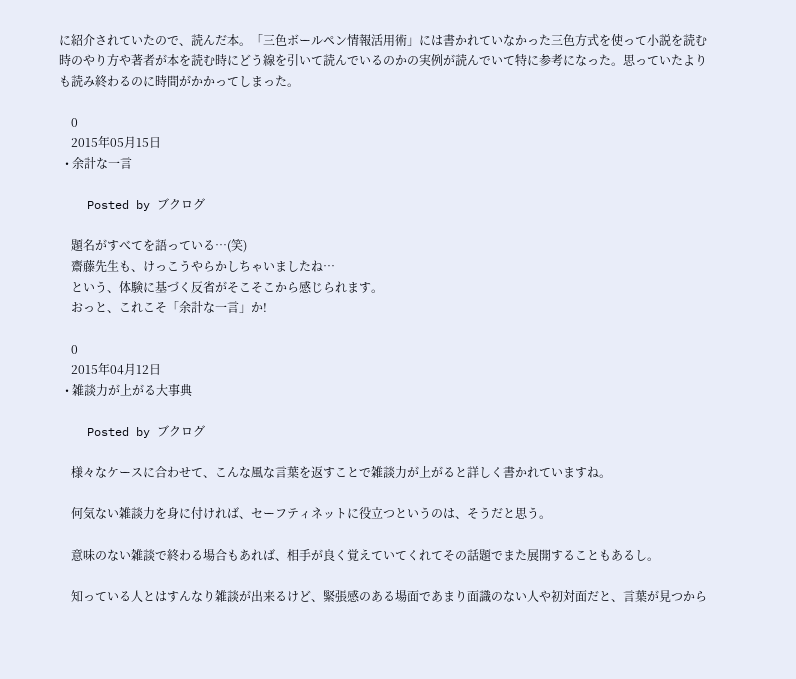に紹介されていたので、読んだ本。「三色ボールペン情報活用術」には書かれていなかった三色方式を使って小説を読む時のやり方や著者が本を読む時にどう線を引いて読んでいるのかの実例が読んでいて特に参考になった。思っていたよりも読み終わるのに時間がかかってしまった。

    0
    2015年05月15日
  • 余計な一言

    Posted by ブクログ

    題名がすべてを語っている…(笑)
    齋藤先生も、けっこうやらかしちゃいましたね…
    という、体験に基づく反省がそこそこから感じられます。
    おっと、これこそ「余計な一言」か!

    0
    2015年04月12日
  • 雑談力が上がる大事典

    Posted by ブクログ

    様々なケースに合わせて、こんな風な言葉を返すことで雑談力が上がると詳しく書かれていますね。

    何気ない雑談力を身に付ければ、セーフティネットに役立つというのは、そうだと思う。

    意味のない雑談で終わる場合もあれば、相手が良く覚えていてくれてその話題でまた展開することもあるし。

    知っている人とはすんなり雑談が出来るけど、緊張感のある場面であまり面識のない人や初対面だと、言葉が見つから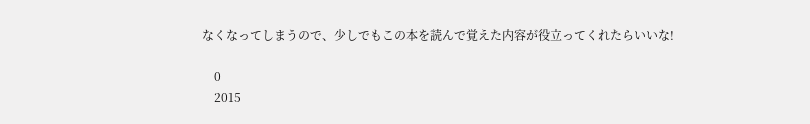なくなってしまうので、少しでもこの本を読んで覚えた内容が役立ってくれたらいいな!

    0
    2015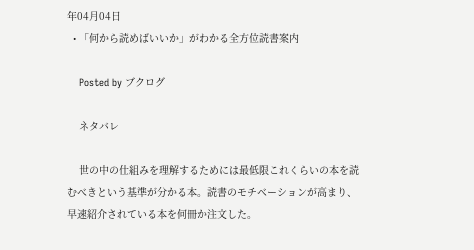年04月04日
  • 「何から読めばいいか」がわかる全方位読書案内

    Posted by ブクログ

    ネタバレ

    世の中の仕組みを理解するためには最低限これくらいの本を読むべきという基準が分かる本。読書のモチベーションが高まり、早速紹介されている本を何冊か注文した。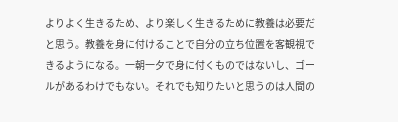よりよく生きるため、より楽しく生きるために教養は必要だと思う。教養を身に付けることで自分の立ち位置を客観視できるようになる。一朝一夕で身に付くものではないし、ゴールがあるわけでもない。それでも知りたいと思うのは人間の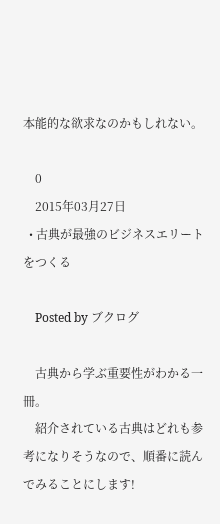本能的な欲求なのかもしれない。

    0
    2015年03月27日
  • 古典が最強のビジネスエリートをつくる

    Posted by ブクログ

    古典から学ぶ重要性がわかる一冊。
    紹介されている古典はどれも参考になりそうなので、順番に読んでみることにします!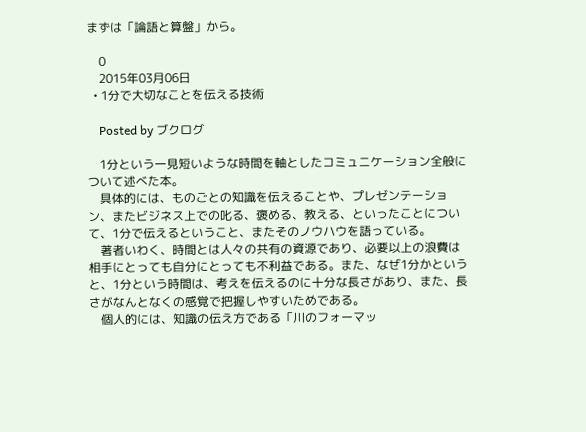まずは「論語と算盤」から。

    0
    2015年03月06日
  • 1分で大切なことを伝える技術

    Posted by ブクログ

    1分という一見短いような時間を軸としたコミュニケーション全般について述べた本。
    具体的には、ものごとの知識を伝えることや、プレゼンテーション、またビジネス上での叱る、褒める、教える、といったことについて、1分で伝えるということ、またそのノウハウを語っている。
    著者いわく、時間とは人々の共有の資源であり、必要以上の浪費は相手にとっても自分にとっても不利益である。また、なぜ1分かというと、1分という時間は、考えを伝えるのに十分な長さがあり、また、長さがなんとなくの感覚で把握しやすいためである。
    個人的には、知識の伝え方である「川のフォーマッ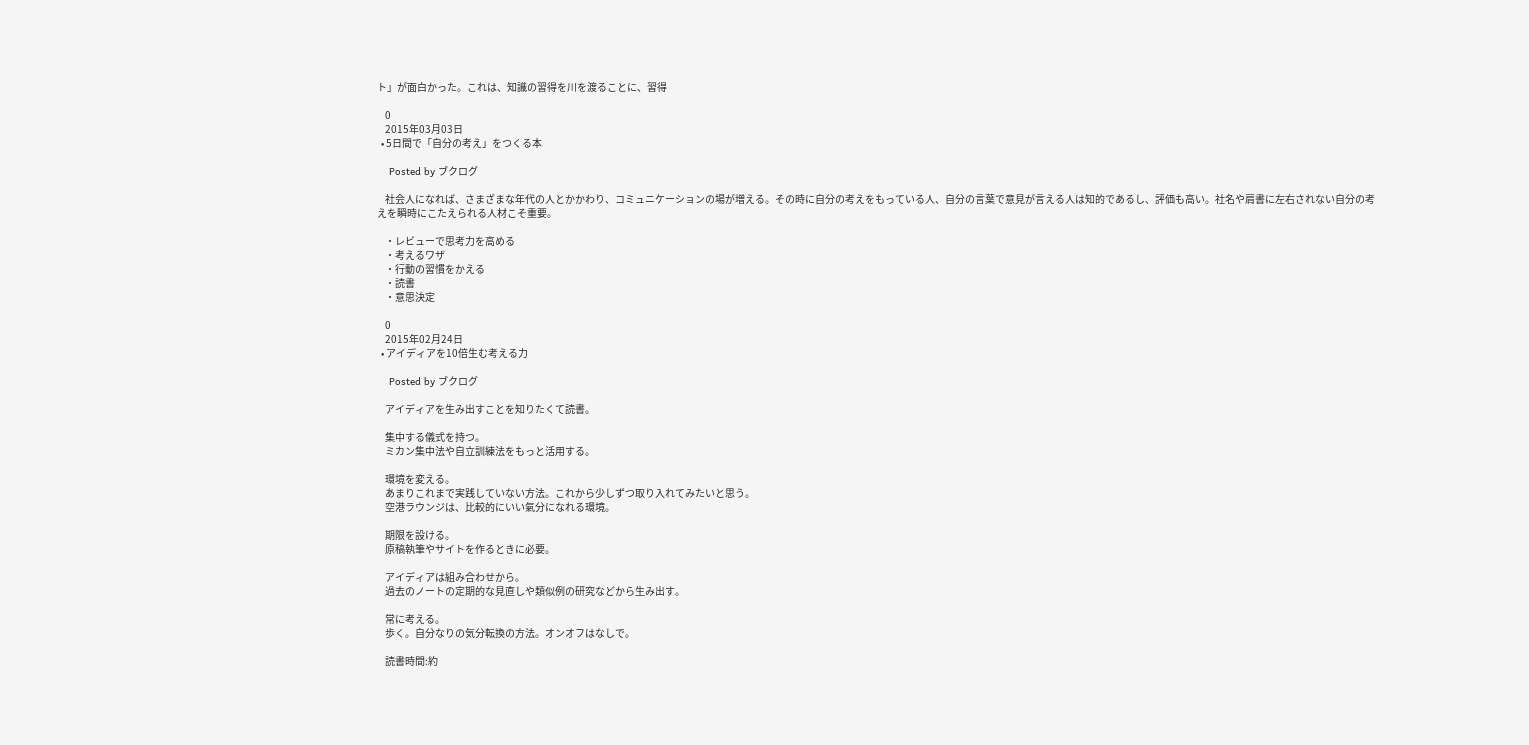ト」が面白かった。これは、知識の習得を川を渡ることに、習得

    0
    2015年03月03日
  • 5日間で「自分の考え」をつくる本

    Posted by ブクログ

    社会人になれば、さまざまな年代の人とかかわり、コミュニケーションの場が増える。その時に自分の考えをもっている人、自分の言葉で意見が言える人は知的であるし、評価も高い。社名や肩書に左右されない自分の考えを瞬時にこたえられる人材こそ重要。

    ・レビューで思考力を高める
    ・考えるワザ
    ・行動の習慣をかえる
    ・読書
    ・意思決定

    0
    2015年02月24日
  • アイディアを10倍生む考える力

    Posted by ブクログ

    アイディアを生み出すことを知りたくて読書。

    集中する儀式を持つ。
    ミカン集中法や自立訓練法をもっと活用する。

    環境を変える。
    あまりこれまで実践していない方法。これから少しずつ取り入れてみたいと思う。
    空港ラウンジは、比較的にいい氣分になれる環境。

    期限を設ける。
    原稿執筆やサイトを作るときに必要。

    アイディアは組み合わせから。
    過去のノートの定期的な見直しや類似例の研究などから生み出す。

    常に考える。
    歩く。自分なりの気分転換の方法。オンオフはなしで。

    読書時間:約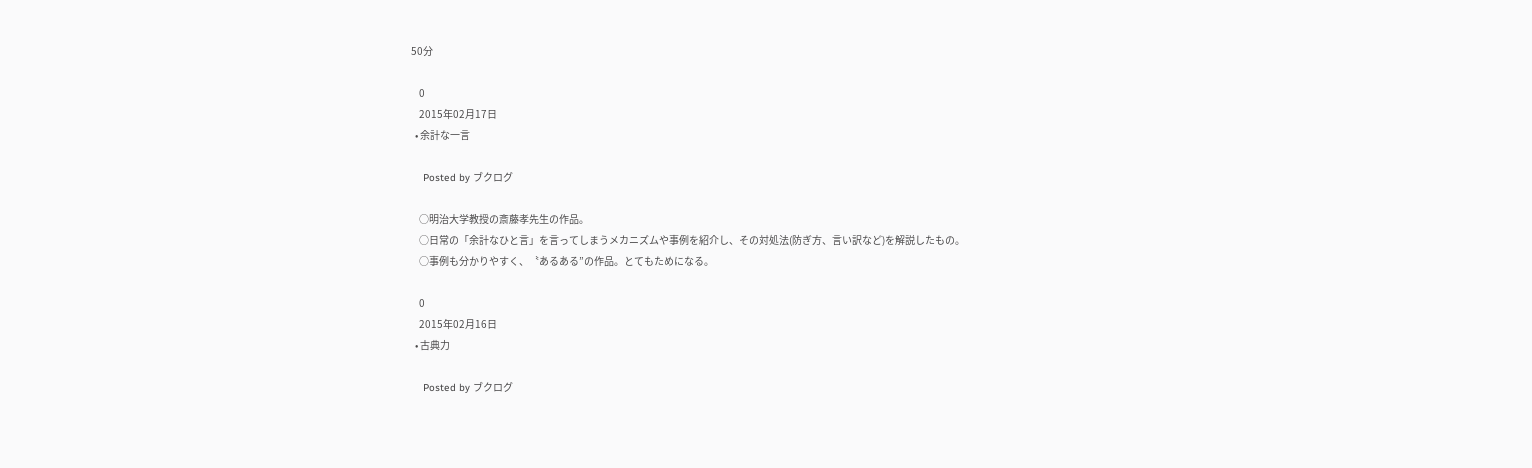50分

    0
    2015年02月17日
  • 余計な一言

    Posted by ブクログ

    ○明治大学教授の斎藤孝先生の作品。
    ○日常の「余計なひと言」を言ってしまうメカニズムや事例を紹介し、その対処法(防ぎ方、言い訳など)を解説したもの。
    ○事例も分かりやすく、〝あるある”の作品。とてもためになる。

    0
    2015年02月16日
  • 古典力

    Posted by ブクログ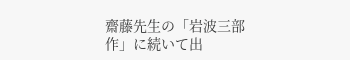齋藤先生の「岩波三部作」に続いて出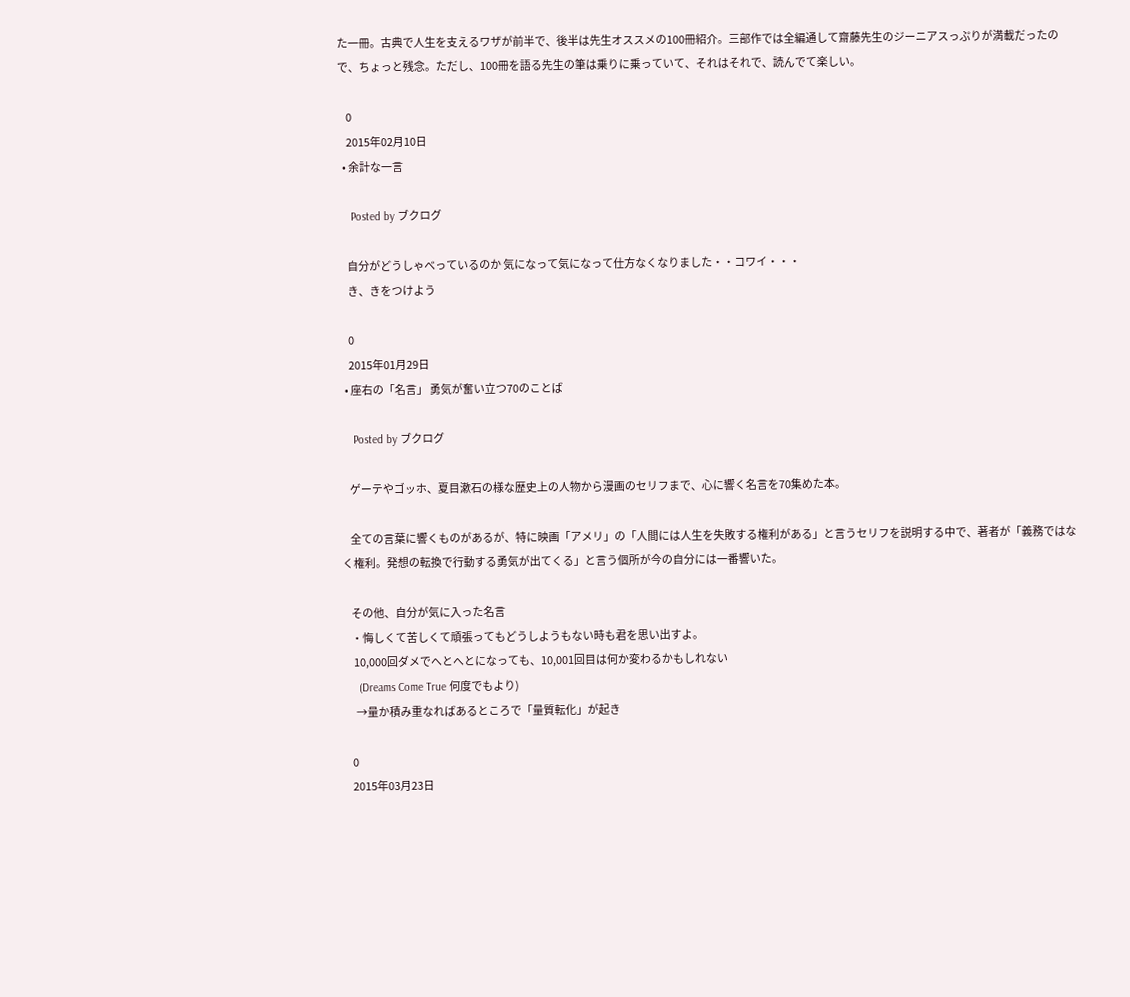た一冊。古典で人生を支えるワザが前半で、後半は先生オススメの100冊紹介。三部作では全編通して齋藤先生のジーニアスっぷりが満載だったので、ちょっと残念。ただし、100冊を語る先生の筆は乗りに乗っていて、それはそれで、読んでて楽しい。

    0
    2015年02月10日
  • 余計な一言

    Posted by ブクログ

    自分がどうしゃべっているのか 気になって気になって仕方なくなりました・・コワイ・・・
    き、きをつけよう

    0
    2015年01月29日
  • 座右の「名言」 勇気が奮い立つ70のことば

    Posted by ブクログ

    ゲーテやゴッホ、夏目漱石の様な歴史上の人物から漫画のセリフまで、心に響く名言を70集めた本。

    全ての言葉に響くものがあるが、特に映画「アメリ」の「人間には人生を失敗する権利がある」と言うセリフを説明する中で、著者が「義務ではなく権利。発想の転換で行動する勇気が出てくる」と言う個所が今の自分には一番響いた。

    その他、自分が気に入った名言
    ・悔しくて苦しくて頑張ってもどうしようもない時も君を思い出すよ。
     10,000回ダメでへとへとになっても、10,001回目は何か変わるかもしれない
     (Dreams Come True 何度でもより)
      →量か積み重なればあるところで「量質転化」が起き

    0
    2015年03月23日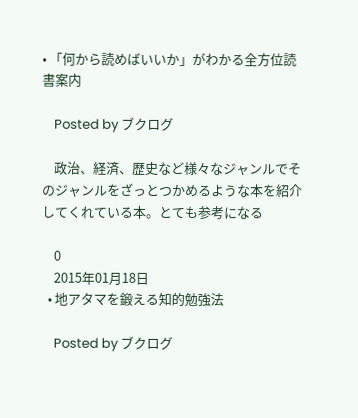• 「何から読めばいいか」がわかる全方位読書案内

    Posted by ブクログ

    政治、経済、歴史など様々なジャンルでそのジャンルをざっとつかめるような本を紹介してくれている本。とても参考になる

    0
    2015年01月18日
  • 地アタマを鍛える知的勉強法

    Posted by ブクログ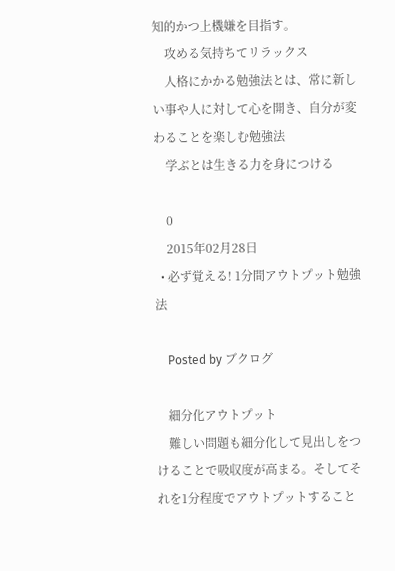知的かつ上機嫌を目指す。
    攻める気持ちてリラックス
    人格にかかる勉強法とは、常に新しい事や人に対して心を開き、自分が変わることを楽しむ勉強法
    学ぶとは生きる力を身につける

    0
    2015年02月28日
  • 必ず覚える! 1分間アウトプット勉強法

    Posted by ブクログ

    細分化アウトプット
    難しい問題も細分化して見出しをつけることで吸収度が高まる。そしてそれを1分程度でアウトプットすること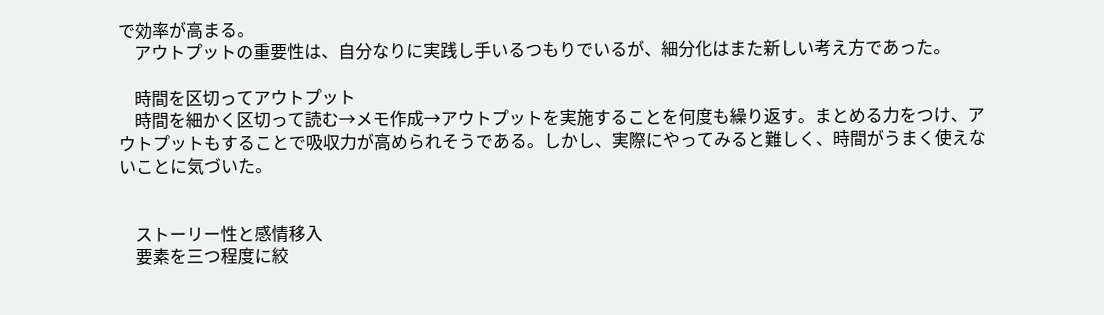で効率が高まる。
    アウトプットの重要性は、自分なりに実践し手いるつもりでいるが、細分化はまた新しい考え方であった。

    時間を区切ってアウトプット
    時間を細かく区切って読む→メモ作成→アウトプットを実施することを何度も繰り返す。まとめる力をつけ、アウトプットもすることで吸収力が高められそうである。しかし、実際にやってみると難しく、時間がうまく使えないことに気づいた。


    ストーリー性と感情移入
    要素を三つ程度に絞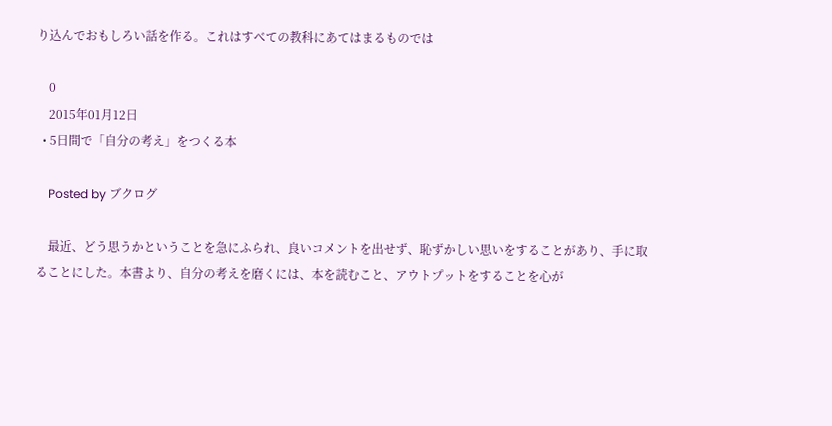り込んでおもしろい話を作る。これはすべての教科にあてはまるものでは

    0
    2015年01月12日
  • 5日間で「自分の考え」をつくる本

    Posted by ブクログ

    最近、どう思うかということを急にふられ、良いコメントを出せず、恥ずかしい思いをすることがあり、手に取ることにした。本書より、自分の考えを磨くには、本を読むこと、アウトプットをすることを心が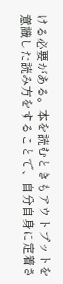ける必要がある。本を読むときもアウトプットを意識した読み方をすることで、自分自身に定着さ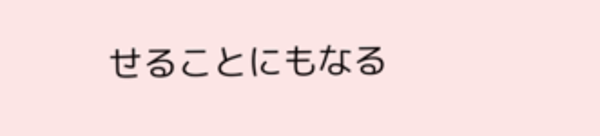せることにもなる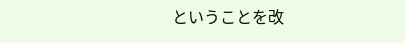ということを改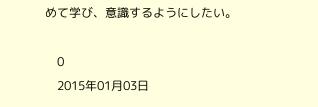めて学び、意識するようにしたい。

    0
    2015年01月03日